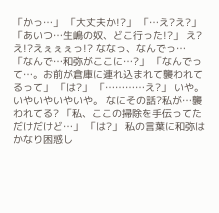「かっ…」 「大丈夫か!?」 「…え?え?」 「あいつ…生嶋の奴、どこ行った!?」 え?え!?えぇぇぇっ!? ななっ、なんでっ… 「なんで…和弥がここに…?」 「なんでって…。お前が倉庫に連れ込まれて襲われてるって」 「は?」 「…………え?」 いや。 いやいやいやいや。 なにその話?私が…襲われてる? 「私、ここの掃除を手伝ってただけだけど…」 「は?」 私の言葉に和弥はかなり困惑し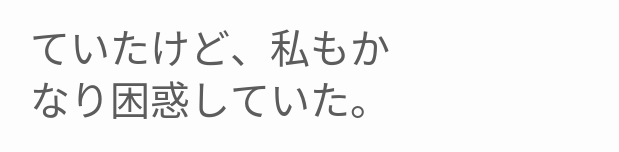ていたけど、私もかなり困惑していた。